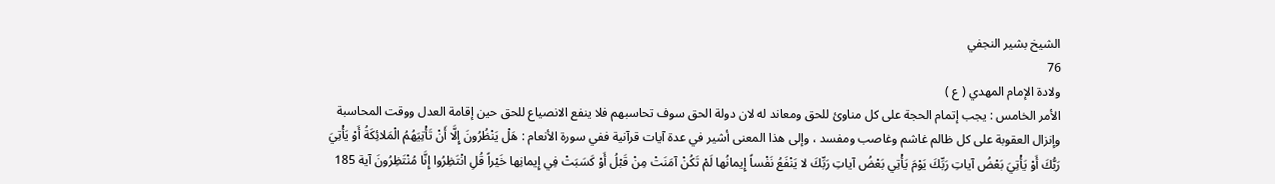الشيخ بشير النجفي
76
ولادة الإمام المهدي ( ع )
الأمر الخامس : يجب إتمام الحجة على كل مناوئ للحق ومعاند له لان دولة الحق سوف تحاسبهم فلا ينفع الانصياع للحق حين إقامة العدل ووقت المحاسبة وإنزال العقوبة على كل ظالم غاشم وغاصب ومفسد ، وإلى هذا المعنى أشير في عدة آيات قرآنية ففي سورة الأنعام : هَلْ يَنْظُرُونَ إِلَّا أَنْ تَأْتِيَهُمُ الْمَلائِكَةُ أَوْ يَأْتِيَ رَبُّكَ أَوْ يَأْتِيَ بَعْضُ آياتِ رَبِّكَ يَوْمَ يَأْتِي بَعْضُ آياتِ رَبِّكَ لا يَنْفَعُ نَفْساً إِيمانُها لَمْ تَكُنْ آمَنَتْ مِنْ قَبْلُ أَوْ كَسَبَتْ فِي إِيمانِها خَيْراً قُلِ انْتَظِرُوا إِنَّا مُنْتَظِرُونَ آية 185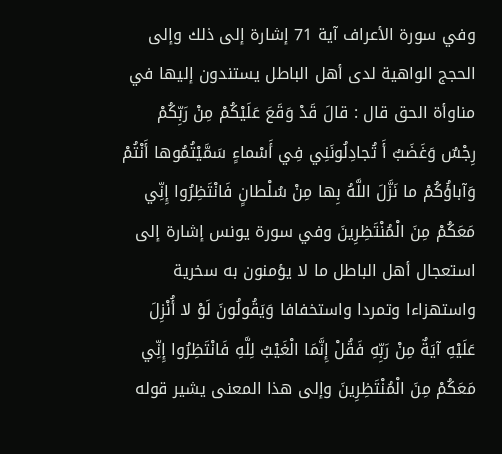وفي سورة الأعراف آية 71 إشارة إلى ذلك وإلى الحجج الواهية لدى أهل الباطل يستندون إليها في مناوأة الحق قال : قالَ قَدْ وَقَعَ عَلَيْكُمْ مِنْ رَبِّكُمْ رِجْسٌ وَغَضَبٌ أَ تُجادِلُونَنِي فِي أَسْماءٍ سَمَّيْتُمُوها أَنْتُمْ وَآباؤُكُمْ ما نَزَّلَ اللَّهُ بِها مِنْ سُلْطانٍ فَانْتَظِرُوا إِنِّي مَعَكُمْ مِنَ الْمُنْتَظِرِينَ وفي سورة يونس إشارة إلى استعجال أهل الباطل ما لا يؤمنون به سخرية واستهزاءا وتمردا واستخفافا وَيَقُولُونَ لَوْ لا أُنْزِلَ عَلَيْهِ آيَةٌ مِنْ رَبِّهِ فَقُلْ إِنَّمَا الْغَيْبُ لِلَّهِ فَانْتَظِرُوا إِنِّي مَعَكُمْ مِنَ الْمُنْتَظِرِينَ وإلى هذا المعنى يشير قوله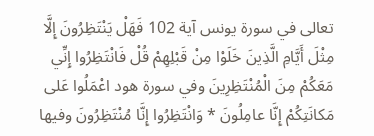تعالى في سورة يونس آية 102 فَهَلْ يَنْتَظِرُونَ إِلَّا مِثْلَ أَيَّامِ الَّذِينَ خَلَوْا مِنْ قَبْلِهِمْ قُلْ فَانْتَظِرُوا إِنِّي مَعَكُمْ مِنَ الْمُنْتَظِرِينَ وفي سورة هود اعْمَلُوا عَلى مَكانَتِكُمْ إِنَّا عامِلُونَ * وَانْتَظِرُوا إِنَّا مُنْتَظِرُونَ وفيها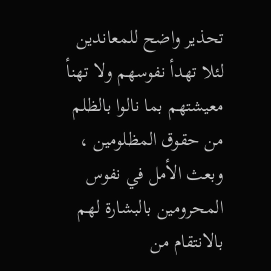تحذير واضح للمعاندين لئلا تهدأ نفوسهم ولا تهنأ معيشتهم بما نالوا بالظلم من حقوق المظلومين ، وبعث الأمل في نفوس المحرومين بالبشارة لهم بالانتقام من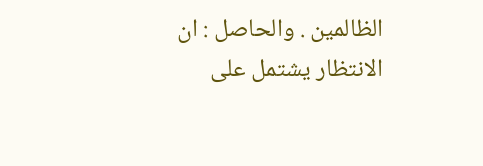الظالمين . والحاصل : ان الانتظار يشتمل على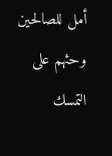أمل للصالحين وحثهم على التمسك